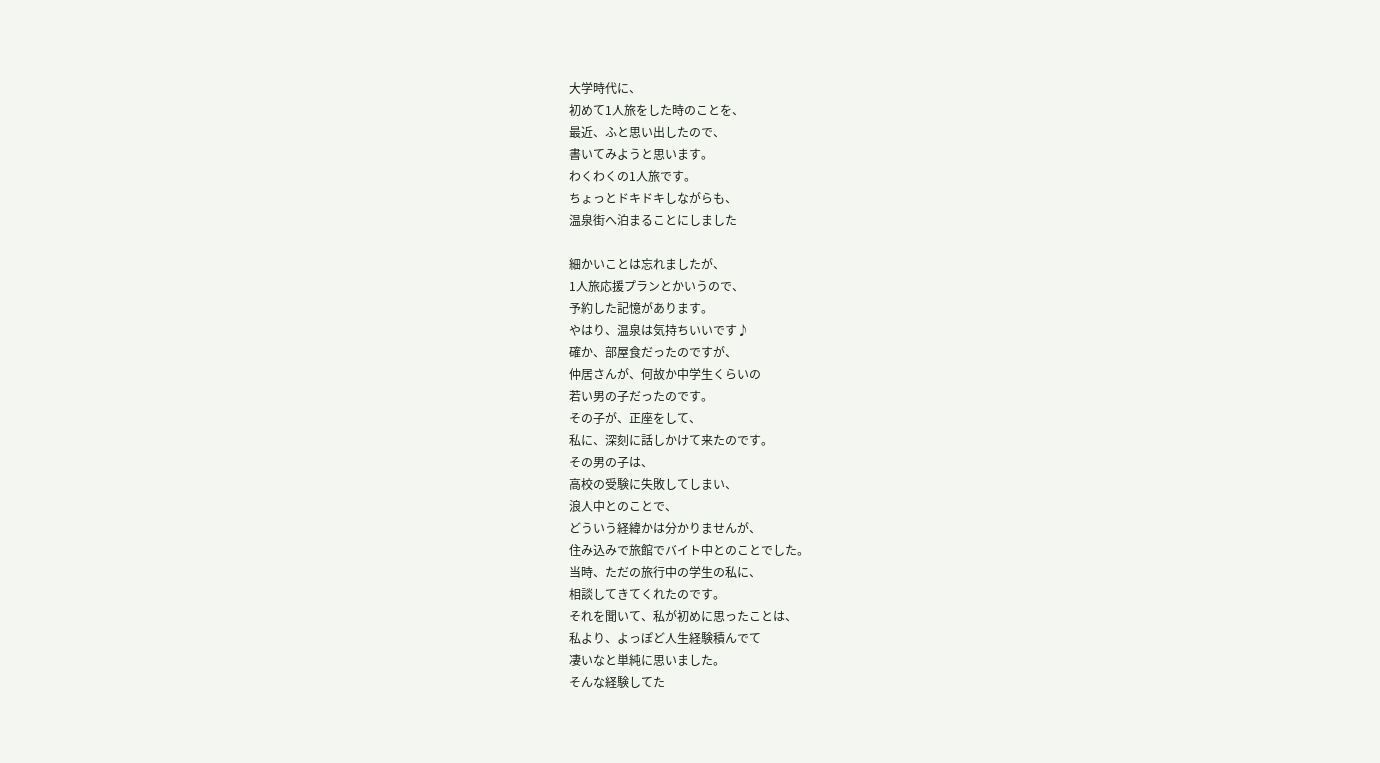大学時代に、
初めて1人旅をした時のことを、
最近、ふと思い出したので、
書いてみようと思います。
わくわくの1人旅です。
ちょっとドキドキしながらも、
温泉街へ泊まることにしました

細かいことは忘れましたが、
1人旅応援プランとかいうので、
予約した記憶があります。
やはり、温泉は気持ちいいです♪
確か、部屋食だったのですが、
仲居さんが、何故か中学生くらいの
若い男の子だったのです。
その子が、正座をして、
私に、深刻に話しかけて来たのです。
その男の子は、
高校の受験に失敗してしまい、
浪人中とのことで、
どういう経緯かは分かりませんが、
住み込みで旅館でバイト中とのことでした。
当時、ただの旅行中の学生の私に、
相談してきてくれたのです。
それを聞いて、私が初めに思ったことは、
私より、よっぽど人生経験積んでて
凄いなと単純に思いました。
そんな経験してた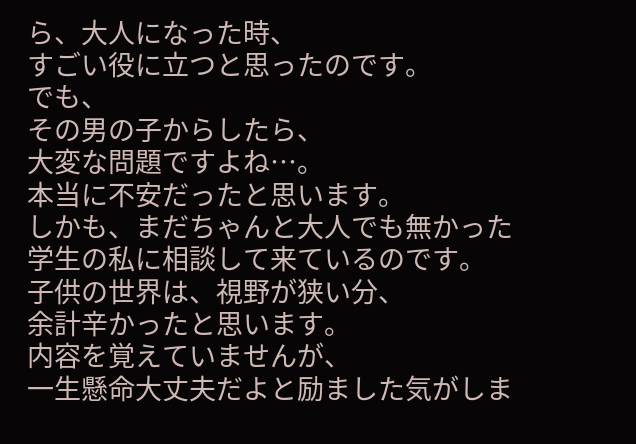ら、大人になった時、
すごい役に立つと思ったのです。
でも、
その男の子からしたら、
大変な問題ですよね…。
本当に不安だったと思います。
しかも、まだちゃんと大人でも無かった
学生の私に相談して来ているのです。
子供の世界は、視野が狭い分、
余計辛かったと思います。
内容を覚えていませんが、
一生懸命大丈夫だよと励ました気がしま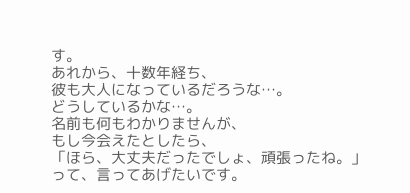す。
あれから、十数年経ち、
彼も大人になっているだろうな…。
どうしているかな…。
名前も何もわかりませんが、
もし今会えたとしたら、
「ほら、大丈夫だったでしょ、頑張ったね。」
って、言ってあげたいです。